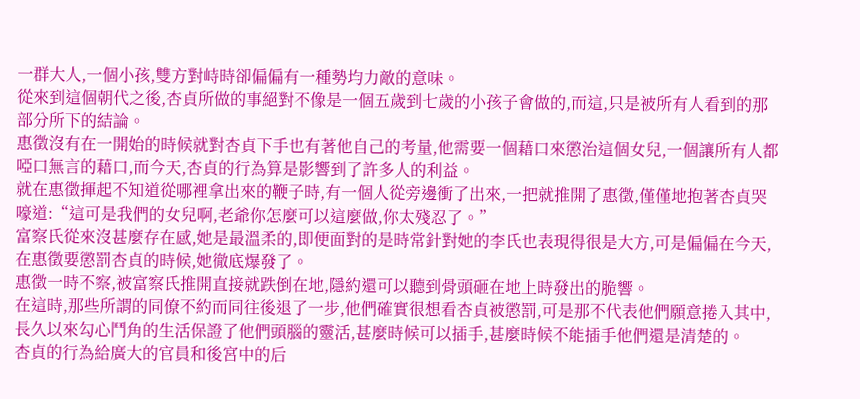一群大人,一個小孩,雙方對峙時卻偏偏有一種勢均力敵的意味。
從來到這個朝代之後,杏貞所做的事絕對不像是一個五歲到七歲的小孩子會做的,而這,只是被所有人看到的那部分所下的結論。
惠徵沒有在一開始的時候就對杏貞下手也有著他自己的考量,他需要一個藉口來懲治這個女兒,一個讓所有人都啞口無言的藉口,而今天,杏貞的行為算是影響到了許多人的利益。
就在惠徵揮起不知道從哪裡拿出來的鞭子時,有一個人從旁邊衝了出來,一把就推開了惠徵,僅僅地抱著杏貞哭嚎道:“這可是我們的女兒啊,老爺你怎麼可以這麼做,你太殘忍了。”
富察氏從來沒甚麼存在感,她是最溫柔的,即便面對的是時常針對她的李氏也表現得很是大方,可是偏偏在今天,在惠徵要懲罰杏貞的時候,她徹底爆發了。
惠徵一時不察,被富察氏推開直接就跌倒在地,隱約還可以聽到骨頭砸在地上時發出的脆響。
在這時,那些所謂的同僚不約而同往後退了一步,他們確實很想看杏貞被懲罰,可是那不代表他們願意捲入其中,長久以來勾心鬥角的生活保證了他們頭腦的靈活,甚麼時候可以插手,甚麼時候不能插手他們還是清楚的。
杏貞的行為給廣大的官員和後宮中的后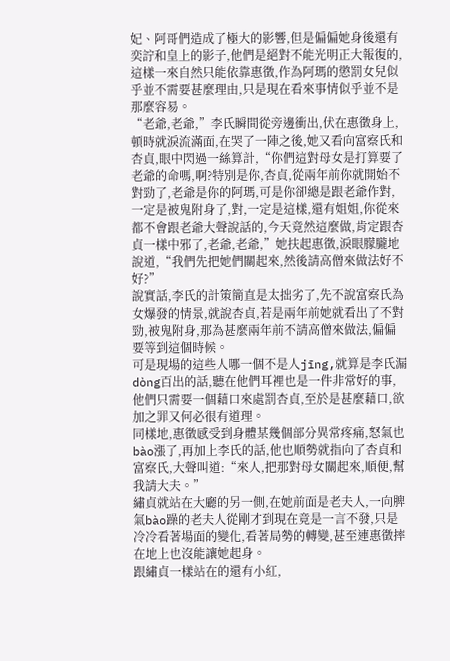妃、阿哥們造成了極大的影響,但是偏偏她身後還有奕詝和皇上的影子,他們是絕對不能光明正大報復的,這樣一來自然只能依靠惠徵,作為阿瑪的懲罰女兒似乎並不需要甚麼理由,只是現在看來事情似乎並不是那麼容易。
“老爺,老爺,”李氏瞬間從旁邊衝出,伏在惠徵身上,頓時就淚流滿面,在哭了一陣之後,她又看向富察氏和杏貞,眼中閃過一絲算計,“你們這對母女是打算要了老爺的命嗎,啊?特別是你,杏貞,從兩年前你就開始不對勁了,老爺是你的阿瑪,可是你卻總是跟老爺作對,一定是被鬼附身了,對,一定是這樣,還有姐姐,你從來都不會跟老爺大聲說話的,今天竟然這麼做,肯定跟杏貞一樣中邪了,老爺,老爺,”她扶起惠徵,淚眼朦朧地說道,“我們先把她們關起來,然後請高僧來做法好不好?”
說實話,李氏的計策簡直是太拙劣了,先不說富察氏為女爆發的情景,就說杏貞,若是兩年前她就看出了不對勁,被鬼附身,那為甚麼兩年前不請高僧來做法,偏偏要等到這個時候。
可是現場的這些人哪一個不是人jīng,就算是李氏漏dòng百出的話,聽在他們耳裡也是一件非常好的事,他們只需要一個藉口來處罰杏貞,至於是甚麼藉口,欲加之罪又何必很有道理。
同樣地,惠徵感受到身體某幾個部分異常疼痛,怒氣也bào漲了,再加上李氏的話,他也順勢就指向了杏貞和富察氏,大聲叫道:“來人,把那對母女關起來,順便,幫我請大夫。”
繡貞就站在大廳的另一側,在她前面是老夫人,一向脾氣bào躁的老夫人從剛才到現在竟是一言不發,只是冷冷看著場面的變化,看著局勢的轉變,甚至連惠徵摔在地上也沒能讓她起身。
跟繡貞一樣站在的還有小紅,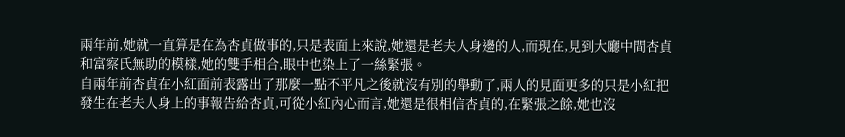兩年前,她就一直算是在為杏貞做事的,只是表面上來說,她還是老夫人身邊的人,而現在,見到大廳中間杏貞和富察氏無助的模樣,她的雙手相合,眼中也染上了一絲緊張。
自兩年前杏貞在小紅面前表露出了那麼一點不平凡之後就沒有別的舉動了,兩人的見面更多的只是小紅把發生在老夫人身上的事報告給杏貞,可從小紅內心而言,她還是很相信杏貞的,在緊張之餘,她也沒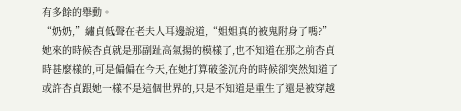有多餘的舉動。
“奶奶,”繡貞低聲在老夫人耳邊說道,“姐姐真的被鬼附身了嗎?”她來的時候杏貞就是那副趾高氣揚的模樣了,也不知道在那之前杏貞時甚麼樣的,可是偏偏在今天,在她打算破釜沉舟的時候卻突然知道了或許杏貞跟她一樣不是這個世界的,只是不知道是重生了還是被穿越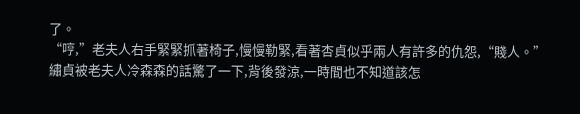了。
“哼,”老夫人右手緊緊抓著椅子,慢慢勒緊,看著杏貞似乎兩人有許多的仇怨,“賤人。”
繡貞被老夫人冷森森的話驚了一下,背後發涼,一時間也不知道該怎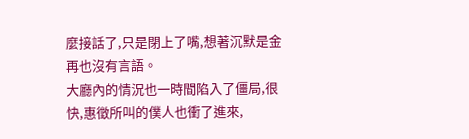麼接話了,只是閉上了嘴,想著沉默是金再也沒有言語。
大廳內的情況也一時間陷入了僵局,很快,惠徵所叫的僕人也衝了進來,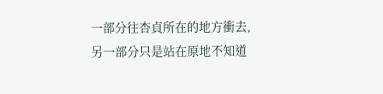一部分往杏貞所在的地方衝去,另一部分只是站在原地不知道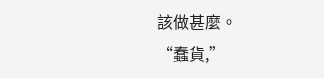該做甚麼。
“蠢貨,”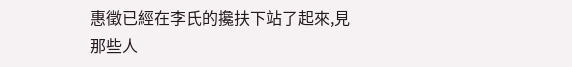惠徵已經在李氏的攙扶下站了起來,見那些人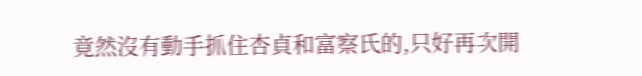竟然沒有動手抓住杏貞和富察氏的,只好再次開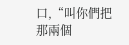口,“叫你們把那兩個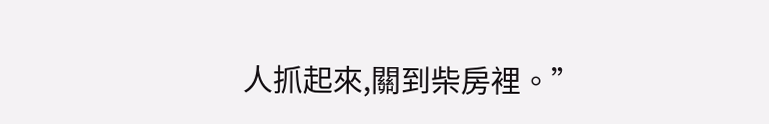人抓起來,關到柴房裡。”